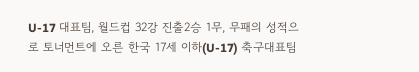U-17 대표팀, 월드컵 32강 진출2승 1무, 무패의 성적으로 토너먼트에 오른 한국 17세 이하(U-17) 축구대표팀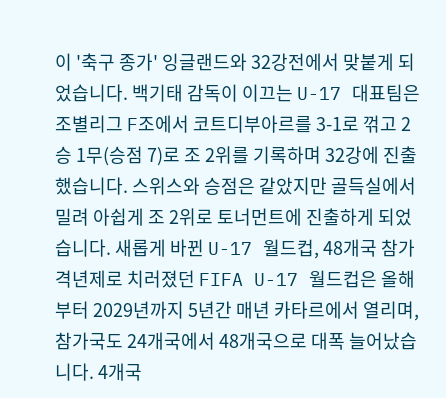이 '축구 종가' 잉글랜드와 32강전에서 맞붙게 되었습니다. 백기태 감독이 이끄는 U-17 대표팀은 조별리그 F조에서 코트디부아르를 3-1로 꺾고 2승 1무(승점 7)로 조 2위를 기록하며 32강에 진출했습니다. 스위스와 승점은 같았지만 골득실에서 밀려 아쉽게 조 2위로 토너먼트에 진출하게 되었습니다. 새롭게 바뀐 U-17 월드컵, 48개국 참가격년제로 치러졌던 FIFA U-17 월드컵은 올해부터 2029년까지 5년간 매년 카타르에서 열리며, 참가국도 24개국에서 48개국으로 대폭 늘어났습니다. 4개국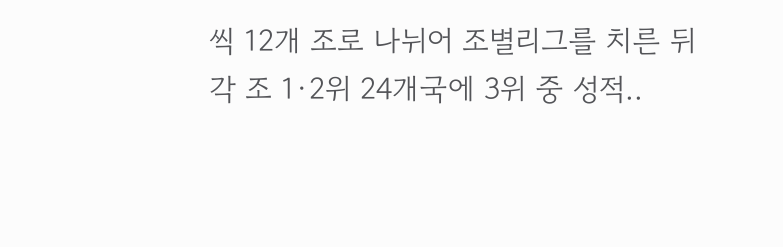씩 12개 조로 나뉘어 조별리그를 치른 뒤 각 조 1·2위 24개국에 3위 중 성적..